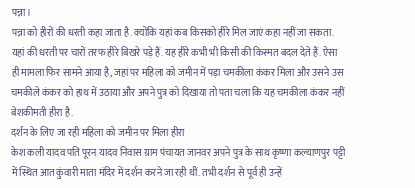पन्ना।
पन्ना को हीरों की धरती कहा जाता है. क्योंकि यहां कब किसको हीरे मिल जाएं कहा नहीं जा सकता. यहां की धरती पर चारों तरफ हीरे बिखरे पड़े हैं. यह हीरे कभी भी किसी की किस्मत बदल देते हैं. ऐसा ही मामला फिर सामने आया है, जहां पर महिला को जमीन में पड़ा चमकीला कंकर मिला और उसने उस चमकीले कंकर को हाथ में उठाया और अपने पुत्र को दिखाया तो पता चला कि यह चमकीला कंकर नहीं बेशकीमती हीरा है.
दर्शन के लिए जा रही महिला को जमीन पर मिला हीरा
केश कली यादव पति पूरन यादव निवास ग्राम पंचायत जानवर अपने पुत्र के साथ कृष्णा कल्याणपुर पट्टी में स्थित आत कुंवारी माता मंदिर में दर्शन करने जा रही थीं. तभी दर्शन से पूर्व ही उन्हें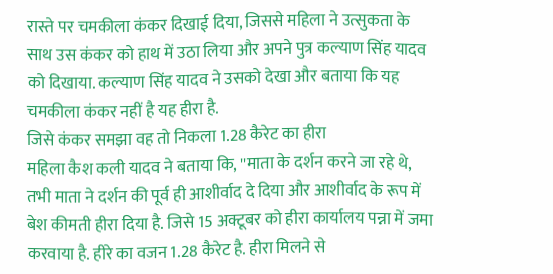रास्ते पर चमकीला कंकर दिखाई दिया, जिससे महिला ने उत्सुकता के साथ उस कंकर को हाथ में उठा लिया और अपने पुत्र कल्याण सिंह यादव को दिखाया. कल्याण सिंह यादव ने उसको देखा और बताया कि यह चमकीला कंकर नहीं है यह हीरा है.
जिसे कंकर समझा वह तो निकला 1.28 कैरेट का हीरा
महिला कैश कली यादव ने बताया कि, ''माता के दर्शन करने जा रहे थे, तभी माता ने दर्शन की पूर्व ही आशीर्वाद दे दिया और आशीर्वाद के रूप में बेश कीमती हीरा दिया है. जिसे 15 अक्टूबर को हीरा कार्यालय पन्ना में जमा करवाया है. हीरे का वजन 1.28 कैरेट है. हीरा मिलने से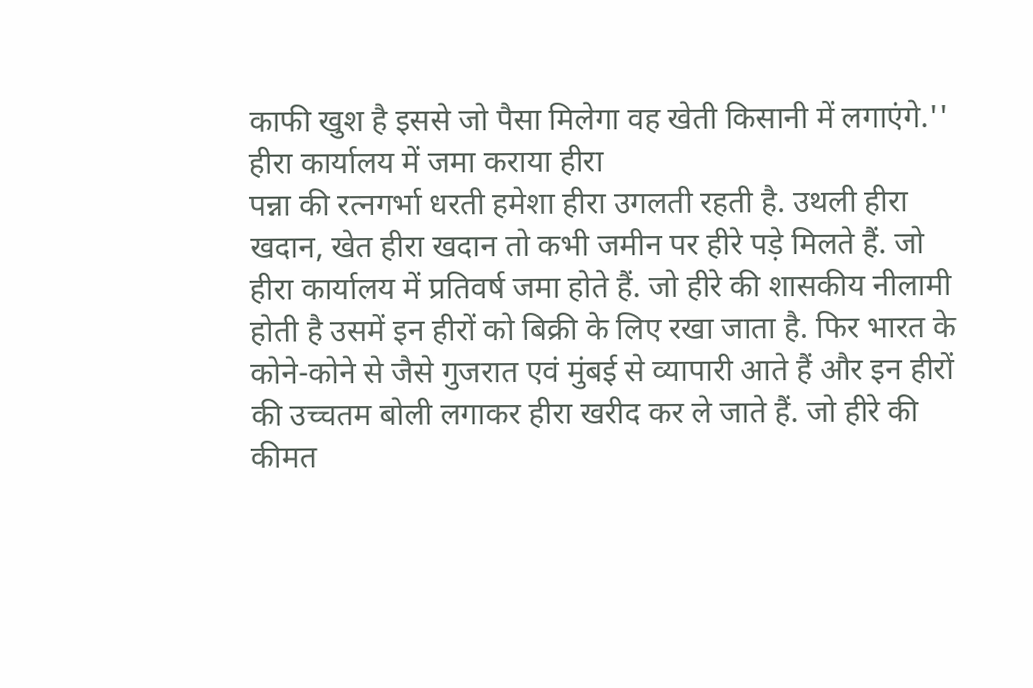काफी खुश है इससे जो पैसा मिलेगा वह खेती किसानी में लगाएंगे.''
हीरा कार्यालय में जमा कराया हीरा
पन्ना की रत्नगर्भा धरती हमेशा हीरा उगलती रहती है. उथली हीरा खदान, खेत हीरा खदान तो कभी जमीन पर हीरे पड़े मिलते हैं. जो हीरा कार्यालय में प्रतिवर्ष जमा होते हैं. जो हीरे की शासकीय नीलामी होती है उसमें इन हीरों को बिक्री के लिए रखा जाता है. फिर भारत के कोने-कोने से जैसे गुजरात एवं मुंबई से व्यापारी आते हैं और इन हीरों की उच्चतम बोली लगाकर हीरा खरीद कर ले जाते हैं. जो हीरे की कीमत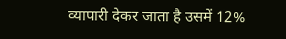व्यापारी देकर जाता है उसमें 12%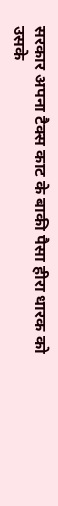सरकार अपना टैक्स काट के बाकी पैसा हीरा धारक को उसके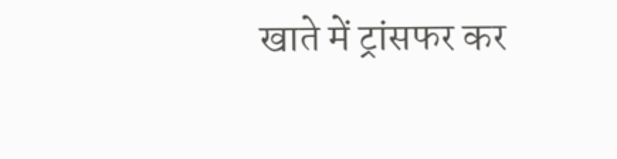खाते में ट्रांसफर कर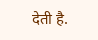देती है.